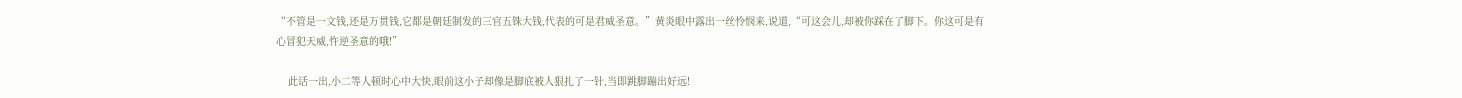“不管是一文钱,还是万贯钱,它都是朝廷制发的三官五铢大钱,代表的可是君威圣意。”黄炎眼中露出一丝怜悯来,说道,“可这会儿,却被你踩在了脚下。你这可是有心冒犯天威,忤逆圣意的哦!”

    此话一出,小二等人顿时心中大快,眼前这小子却像是脚底被人狠扎了一针,当即跳脚蹦出好远!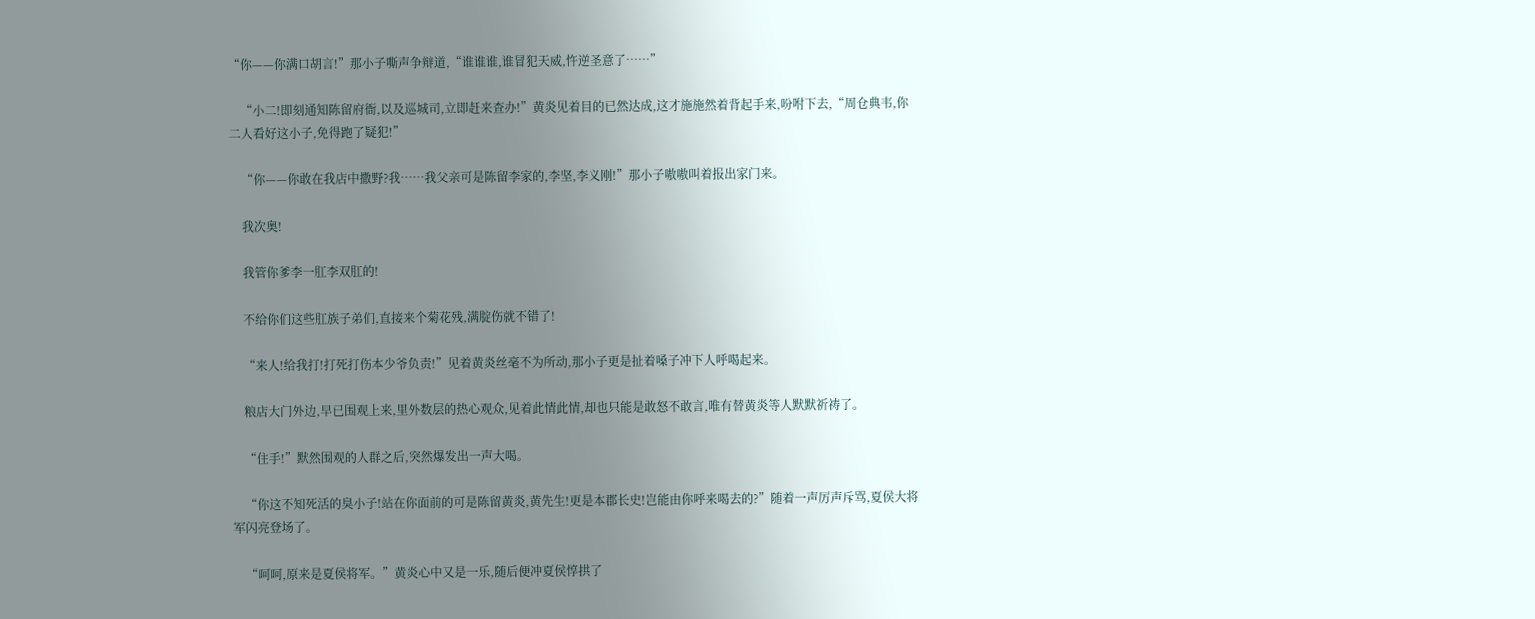“你——你满口胡言!”那小子嘶声争辩道,“谁谁谁,谁冒犯天威,忤逆圣意了……”

    “小二!即刻通知陈留府衙,以及巡城司,立即赶来查办!”黄炎见着目的已然达成,这才施施然着背起手来,吩咐下去,“周仓典韦,你二人看好这小子,免得跑了疑犯!”

    “你——你敢在我店中撒野?我……我父亲可是陈留李家的,李坚,李义刚!”那小子嗷嗷叫着报出家门来。

    我次奥!

    我管你爹李一肛李双肛的!

    不给你们这些肛族子弟们,直接来个菊花残,满腚伤就不错了!

    “来人!给我打!打死打伤本少爷负责!”见着黄炎丝毫不为所动,那小子更是扯着嗓子冲下人呼喝起来。

    粮店大门外边,早已围观上来,里外数层的热心观众,见着此情此情,却也只能是敢怒不敢言,唯有替黄炎等人默默祈祷了。

    “住手!”默然围观的人群之后,突然爆发出一声大喝。

    “你这不知死活的臭小子!站在你面前的可是陈留黄炎,黄先生!更是本郡长史!岂能由你呼来喝去的?”随着一声厉声斥骂,夏侯大将军闪亮登场了。

    “呵呵,原来是夏侯将军。”黄炎心中又是一乐,随后便冲夏侯惇拱了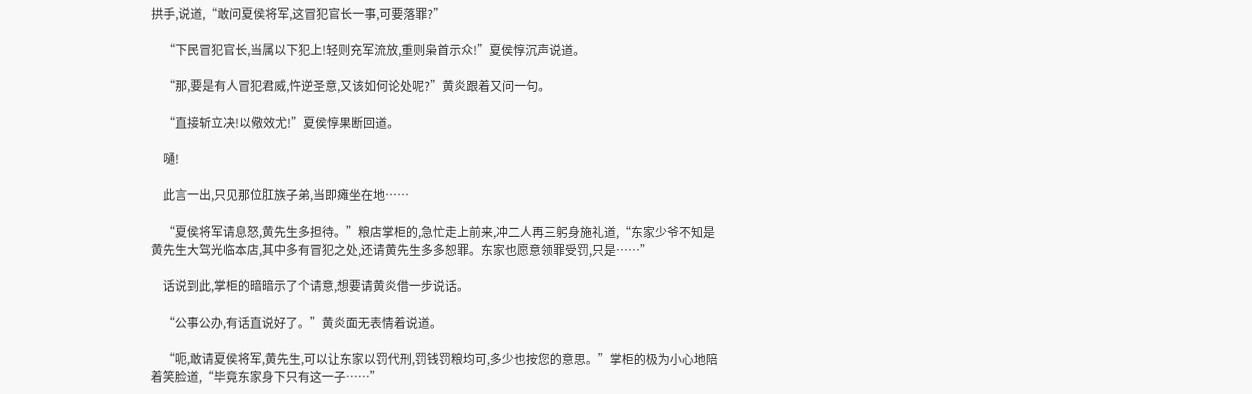拱手,说道,“敢问夏侯将军,这冒犯官长一事,可要落罪?”

    “下民冒犯官长,当属以下犯上!轻则充军流放,重则枭首示众!”夏侯惇沉声说道。

    “那,要是有人冒犯君威,忤逆圣意,又该如何论处呢?”黄炎跟着又问一句。

    “直接斩立决!以儆效尤!”夏侯惇果断回道。

    嗵!

    此言一出,只见那位肛族子弟,当即瘫坐在地……

    “夏侯将军请息怒,黄先生多担待。”粮店掌柜的,急忙走上前来,冲二人再三躬身施礼道,“东家少爷不知是黄先生大驾光临本店,其中多有冒犯之处,还请黄先生多多恕罪。东家也愿意领罪受罚,只是……”

    话说到此,掌柜的暗暗示了个请意,想要请黄炎借一步说话。

    “公事公办,有话直说好了。”黄炎面无表情着说道。

    “呃,敢请夏侯将军,黄先生,可以让东家以罚代刑,罚钱罚粮均可,多少也按您的意思。”掌柜的极为小心地陪着笑脸道,“毕竟东家身下只有这一子……”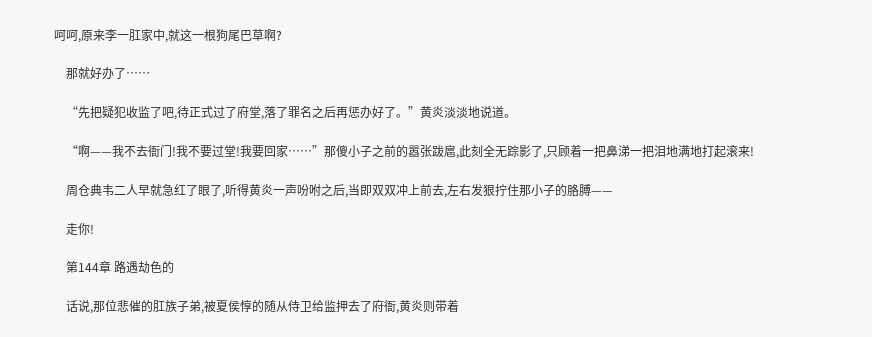呵呵,原来李一肛家中,就这一根狗尾巴草啊?

    那就好办了……

    “先把疑犯收监了吧,待正式过了府堂,落了罪名之后再惩办好了。”黄炎淡淡地说道。

    “啊——我不去衙门!我不要过堂!我要回家……”那傻小子之前的嚣张跋扈,此刻全无踪影了,只顾着一把鼻涕一把泪地满地打起滚来!

    周仓典韦二人早就急红了眼了,听得黄炎一声吩咐之后,当即双双冲上前去,左右发狠拧住那小子的胳膊——

    走你!

    第144章 路遇劫色的

    话说,那位悲催的肛族子弟,被夏侯惇的随从侍卫给监押去了府衙,黄炎则带着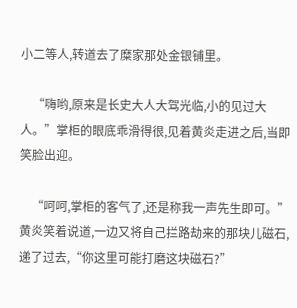小二等人,转道去了糜家那处金银铺里。

    “嗨哟,原来是长史大人大驾光临,小的见过大人。”掌柜的眼底乖滑得很,见着黄炎走进之后,当即笑脸出迎。

    “呵呵,掌柜的客气了,还是称我一声先生即可。”黄炎笑着说道,一边又将自己拦路劫来的那块儿磁石,递了过去,“你这里可能打磨这块磁石?”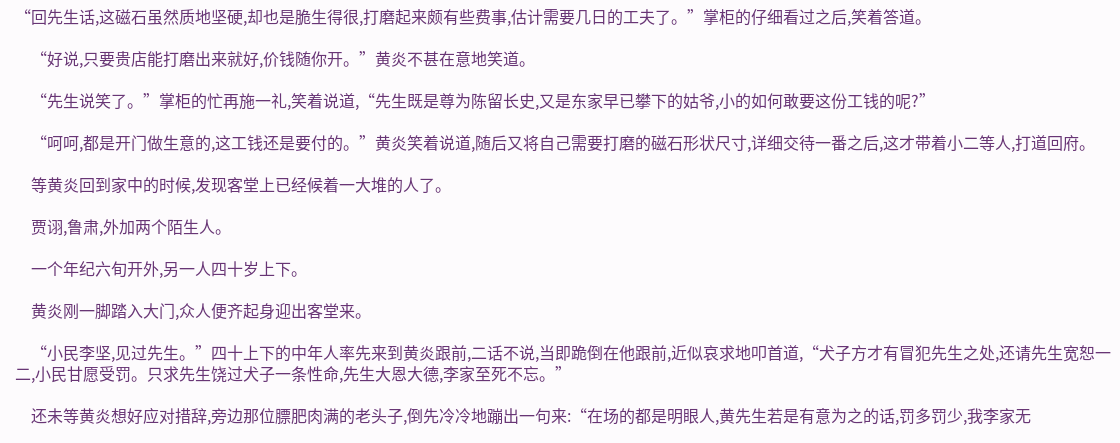“回先生话,这磁石虽然质地坚硬,却也是脆生得很,打磨起来颇有些费事,估计需要几日的工夫了。”掌柜的仔细看过之后,笑着答道。

    “好说,只要贵店能打磨出来就好,价钱随你开。”黄炎不甚在意地笑道。

    “先生说笑了。”掌柜的忙再施一礼,笑着说道,“先生既是尊为陈留长史,又是东家早已攀下的姑爷,小的如何敢要这份工钱的呢?”

    “呵呵,都是开门做生意的,这工钱还是要付的。”黄炎笑着说道,随后又将自己需要打磨的磁石形状尺寸,详细交待一番之后,这才带着小二等人,打道回府。

    等黄炎回到家中的时候,发现客堂上已经候着一大堆的人了。

    贾诩,鲁肃,外加两个陌生人。

    一个年纪六旬开外,另一人四十岁上下。

    黄炎刚一脚踏入大门,众人便齐起身迎出客堂来。

    “小民李坚,见过先生。”四十上下的中年人率先来到黄炎跟前,二话不说,当即跪倒在他跟前,近似哀求地叩首道,“犬子方才有冒犯先生之处,还请先生宽恕一二,小民甘愿受罚。只求先生饶过犬子一条性命,先生大恩大德,李家至死不忘。”

    还未等黄炎想好应对措辞,旁边那位膘肥肉满的老头子,倒先冷冷地蹦出一句来:“在场的都是明眼人,黄先生若是有意为之的话,罚多罚少,我李家无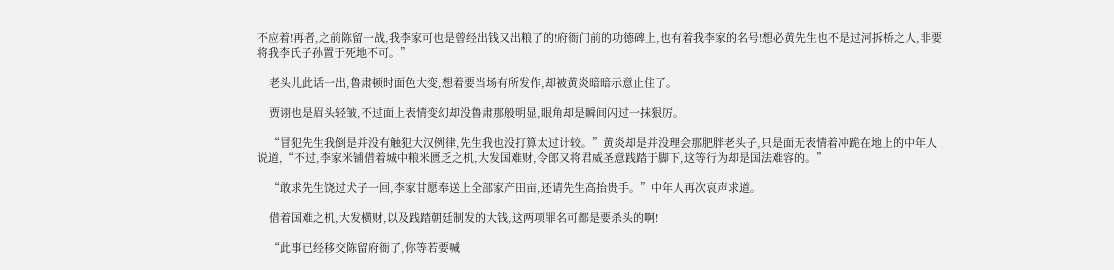不应着!再者,之前陈留一战,我李家可也是曾经出钱又出粮了的!府衙门前的功德碑上,也有着我李家的名号!想必黄先生也不是过河拆桥之人,非要将我李氏子孙置于死地不可。”

    老头儿此话一出,鲁肃顿时面色大变,想着要当场有所发作,却被黄炎暗暗示意止住了。

    贾诩也是眉头轻皱,不过面上表情变幻却没鲁肃那般明显,眼角却是瞬间闪过一抹狠厉。

    “冒犯先生我倒是并没有触犯大汉例律,先生我也没打算太过计较。”黄炎却是并没理会那肥胖老头子,只是面无表情着冲跪在地上的中年人说道,“不过,李家米铺借着城中粮米匮乏之机,大发国难财,令郎又将君威圣意践踏于脚下,这等行为却是国法难容的。”

    “敢求先生饶过犬子一回,李家甘愿奉送上全部家产田亩,还请先生高抬贵手。”中年人再次哀声求道。

    借着国难之机,大发横财,以及践踏朝廷制发的大钱,这两项罪名可都是要杀头的啊!

    “此事已经移交陈留府衙了,你等若要喊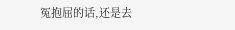冤抱屈的话,还是去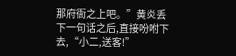那府衙之上吧。”黄炎丢下一句话之后,直接吩咐下去,“小二,送客!”